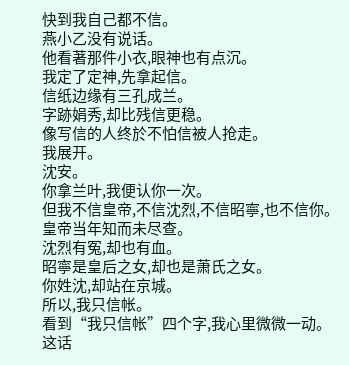快到我自己都不信。
燕小乙没有说话。
他看著那件小衣,眼神也有点沉。
我定了定神,先拿起信。
信纸边缘有三孔成兰。
字跡娟秀,却比残信更稳。
像写信的人终於不怕信被人抢走。
我展开。
沈安。
你拿兰叶,我便认你一次。
但我不信皇帝,不信沈烈,不信昭寧,也不信你。
皇帝当年知而未尽查。
沈烈有冤,却也有血。
昭寧是皇后之女,却也是萧氏之女。
你姓沈,却站在京城。
所以,我只信帐。
看到“我只信帐”四个字,我心里微微一动。
这话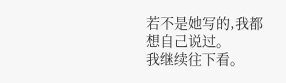若不是她写的,我都想自己说过。
我继续往下看。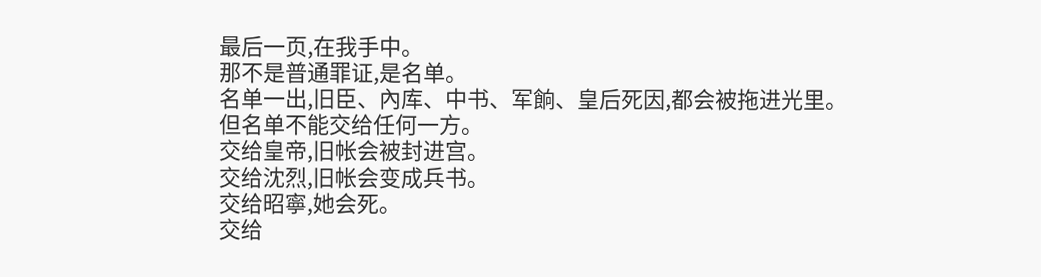最后一页,在我手中。
那不是普通罪证,是名单。
名单一出,旧臣、內库、中书、军餉、皇后死因,都会被拖进光里。
但名单不能交给任何一方。
交给皇帝,旧帐会被封进宫。
交给沈烈,旧帐会变成兵书。
交给昭寧,她会死。
交给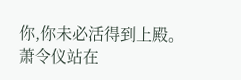你,你未必活得到上殿。
萧令仪站在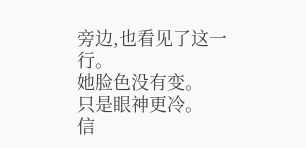旁边,也看见了这一行。
她脸色没有变。
只是眼神更冷。
信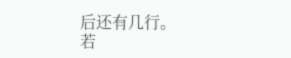后还有几行。
若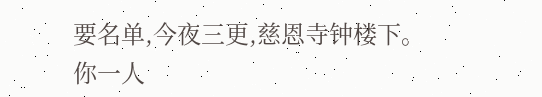要名单,今夜三更,慈恩寺钟楼下。
你一人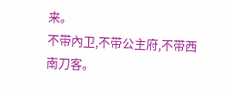来。
不带內卫,不带公主府,不带西南刀客。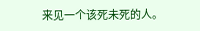来见一个该死未死的人。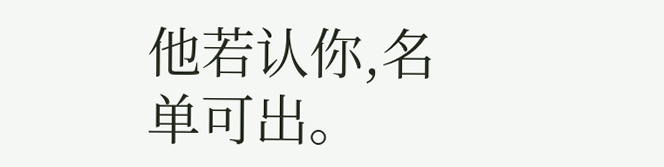他若认你,名单可出。